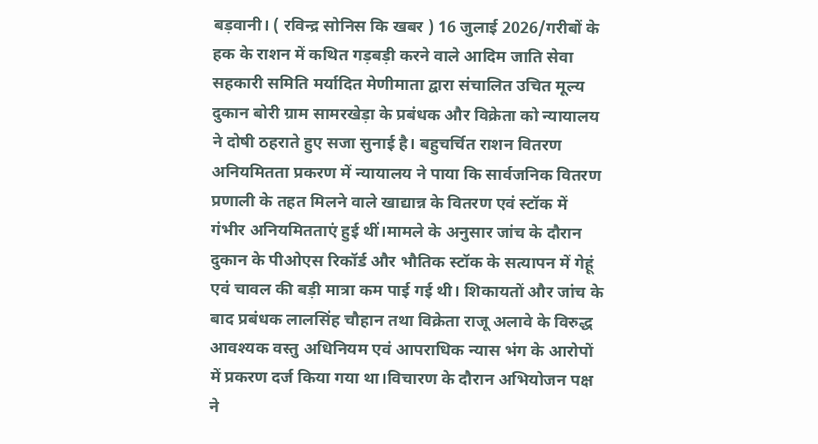बड़वानी। ( रविन्द्र सोनिस कि खबर ) 16 जुलाई 2026/गरीबों के हक के राशन में कथित गड़बड़ी करने वाले आदिम जाति सेवा सहकारी समिति मर्यादित मेणीमाता द्वारा संचालित उचित मूल्य दुकान बोरी ग्राम सामरखेड़ा के प्रबंधक और विक्रेता को न्यायालय ने दोषी ठहराते हुए सजा सुनाई है। बहुचर्चित राशन वितरण अनियमितता प्रकरण में न्यायालय ने पाया कि सार्वजनिक वितरण प्रणाली के तहत मिलने वाले खाद्यान्न के वितरण एवं स्टॉक में गंभीर अनियमितताएं हुई थीं।मामले के अनुसार जांच के दौरान दुकान के पीओएस रिकॉर्ड और भौतिक स्टॉक के सत्यापन में गेहूं एवं चावल की बड़ी मात्रा कम पाई गई थी। शिकायतों और जांच के बाद प्रबंधक लालसिंह चौहान तथा विक्रेता राजू अलावे के विरुद्ध आवश्यक वस्तु अधिनियम एवं आपराधिक न्यास भंग के आरोपों में प्रकरण दर्ज किया गया था।विचारण के दौरान अभियोजन पक्ष ने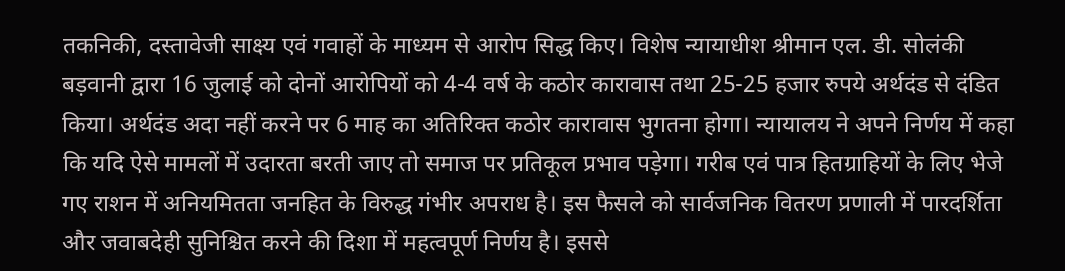तकनिकी, दस्तावेजी साक्ष्य एवं गवाहों के माध्यम से आरोप सिद्ध किए। विशेष न्यायाधीश श्रीमान एल. डी. सोलंकी बड़वानी द्वारा 16 जुलाई को दोनों आरोपियों को 4-4 वर्ष के कठोर कारावास तथा 25-25 हजार रुपये अर्थदंड से दंडित किया। अर्थदंड अदा नहीं करने पर 6 माह का अतिरिक्त कठोर कारावास भुगतना होगा। न्यायालय ने अपने निर्णय में कहा कि यदि ऐसे मामलों में उदारता बरती जाए तो समाज पर प्रतिकूल प्रभाव पड़ेगा। गरीब एवं पात्र हितग्राहियों के लिए भेजे गए राशन में अनियमितता जनहित के विरुद्ध गंभीर अपराध है। इस फैसले को सार्वजनिक वितरण प्रणाली में पारदर्शिता और जवाबदेही सुनिश्चित करने की दिशा में महत्वपूर्ण निर्णय है। इससे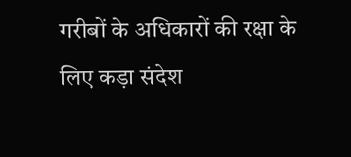गरीबों के अधिकारों की रक्षा के लिए कड़ा संदेश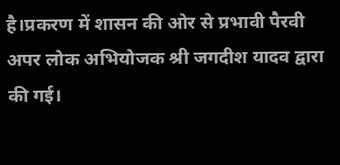है।प्रकरण में शासन की ओर से प्रभावी पैरवी अपर लोक अभियोजक श्री जगदीश यादव द्वारा की गई।